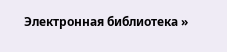Электронная библиотека »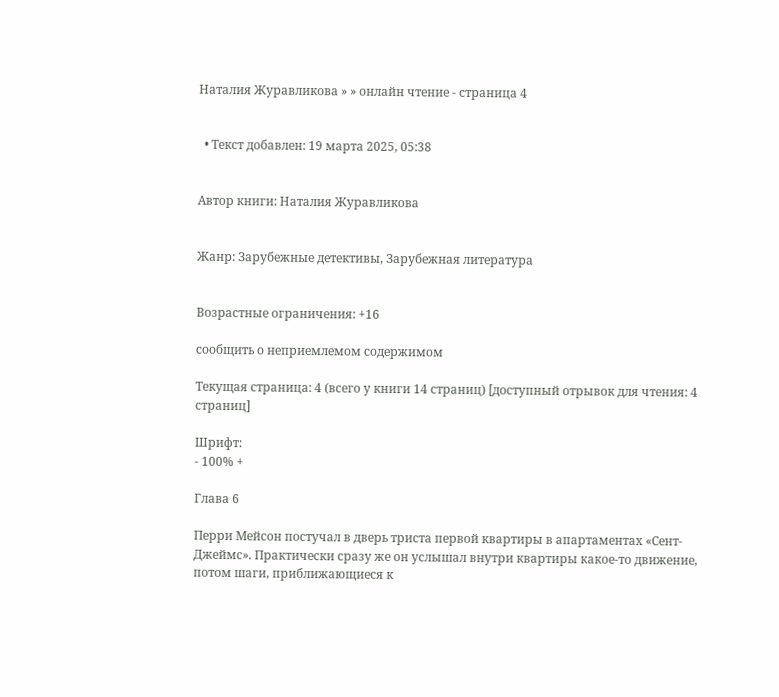Наталия Журавликова » » онлайн чтение - страница 4


  • Текст добавлен: 19 марта 2025, 05:38


Автор книги: Наталия Журавликова


Жанр: Зарубежные детективы, Зарубежная литература


Возрастные ограничения: +16

сообщить о неприемлемом содержимом

Текущая страница: 4 (всего у книги 14 страниц) [доступный отрывок для чтения: 4 страниц]

Шрифт:
- 100% +

Глава 6

Перри Мейсон постучал в дверь триста первой квартиры в апартаментах «Сент-Джеймс». Практически сразу же он услышал внутри квартиры какое-то движение, потом шаги, приближающиеся к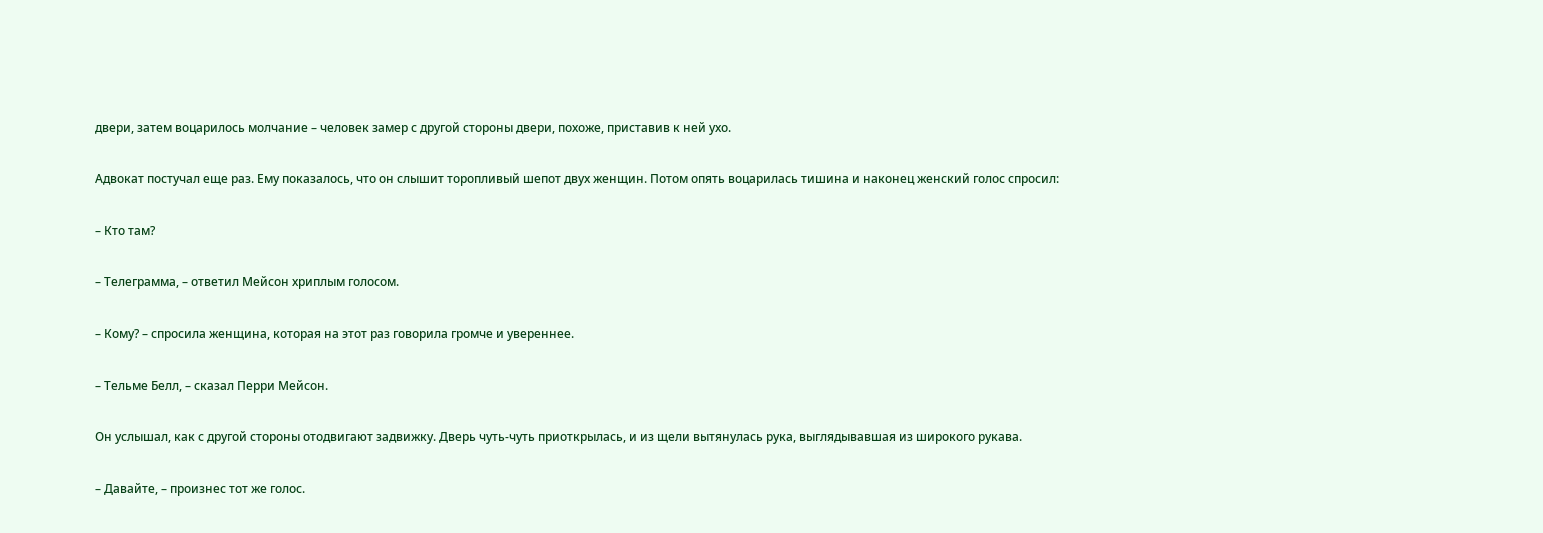двери, затем воцарилось молчание – человек замер с другой стороны двери, похоже, приставив к ней ухо.

Адвокат постучал еще раз. Ему показалось, что он слышит торопливый шепот двух женщин. Потом опять воцарилась тишина и наконец женский голос спросил:

– Кто там?

– Телеграмма, – ответил Мейсон хриплым голосом.

– Кому? – спросила женщина, которая на этот раз говорила громче и увереннее.

– Тельме Белл, – сказал Перри Мейсон.

Он услышал, как с другой стороны отодвигают задвижку. Дверь чуть-чуть приоткрылась, и из щели вытянулась рука, выглядывавшая из широкого рукава.

– Давайте, – произнес тот же голос.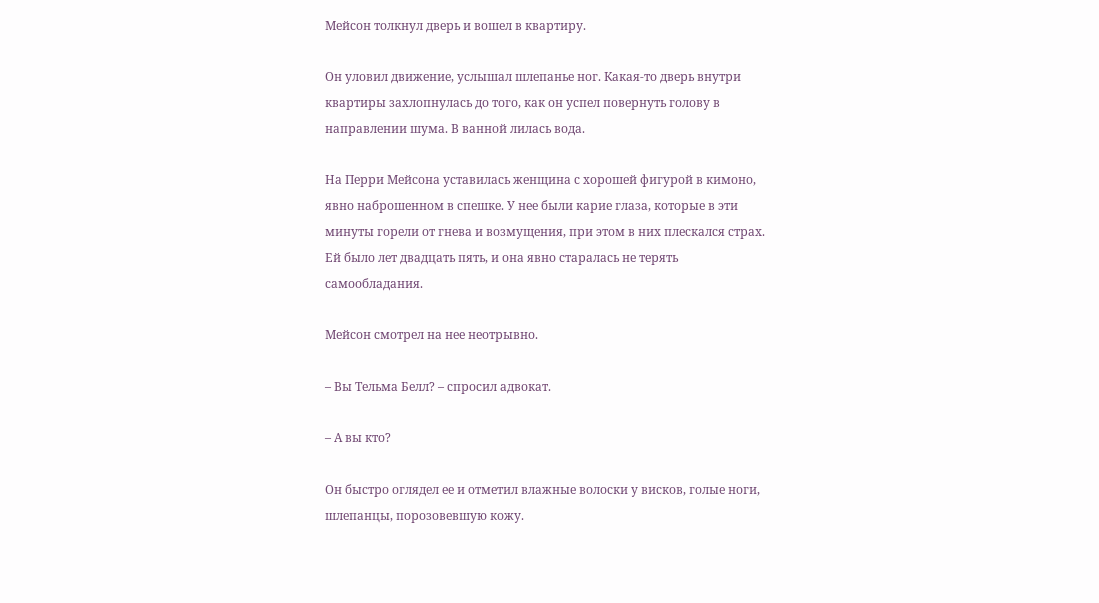Мейсон толкнул дверь и вошел в квартиру.

Он уловил движение, услышал шлепанье ног. Какая-то дверь внутри квартиры захлопнулась до того, как он успел повернуть голову в направлении шума. В ванной лилась вода.

На Перри Мейсона уставилась женщина с хорошей фигурой в кимоно, явно наброшенном в спешке. У нее были карие глаза, которые в эти минуты горели от гнева и возмущения, при этом в них плескался страх. Ей было лет двадцать пять, и она явно старалась не терять самообладания.

Мейсон смотрел на нее неотрывно.

– Вы Тельма Белл? – спросил адвокат.

– А вы кто?

Он быстро оглядел ее и отметил влажные волоски у висков, голые ноги, шлепанцы, порозовевшую кожу.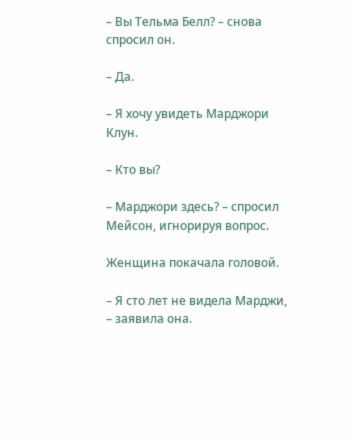– Вы Тельма Белл? – снова спросил он.

– Да.

– Я хочу увидеть Марджори Клун.

– Кто вы?

– Марджори здесь? – спросил Мейсон, игнорируя вопрос.

Женщина покачала головой.

– Я сто лет не видела Марджи, – заявила она.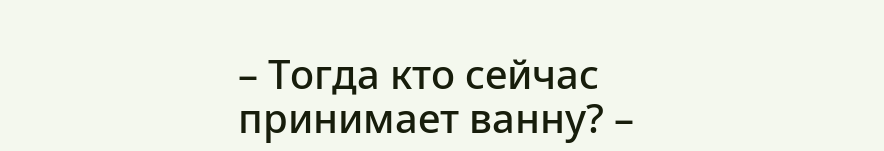– Тогда кто сейчас принимает ванну? –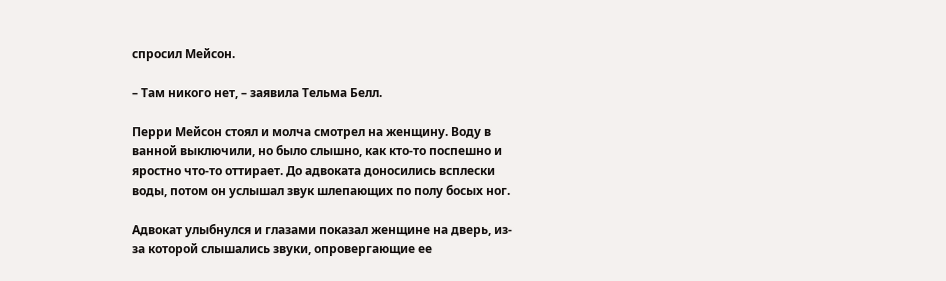спросил Мейсон.

– Там никого нет, – заявила Тельма Белл.

Перри Мейсон стоял и молча смотрел на женщину. Воду в ванной выключили, но было слышно, как кто-то поспешно и яростно что-то оттирает. До адвоката доносились всплески воды, потом он услышал звук шлепающих по полу босых ног.

Адвокат улыбнулся и глазами показал женщине на дверь, из-за которой слышались звуки, опровергающие ее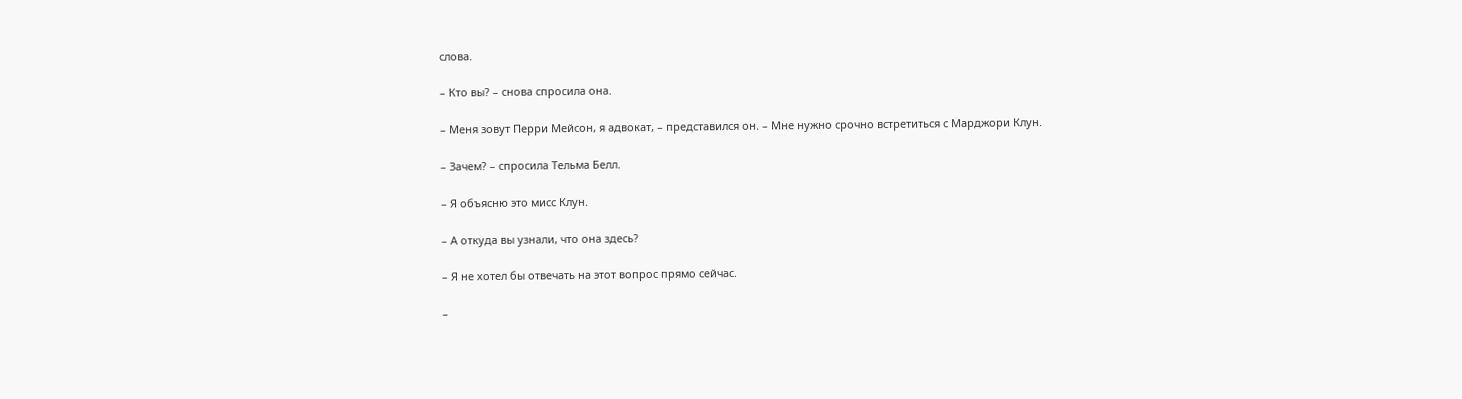слова.

– Кто вы? – снова спросила она.

– Меня зовут Перри Мейсон, я адвокат, – представился он. – Мне нужно срочно встретиться с Марджори Клун.

– Зачем? – спросила Тельма Белл.

– Я объясню это мисс Клун.

– А откуда вы узнали, что она здесь?

– Я не хотел бы отвечать на этот вопрос прямо сейчас.

–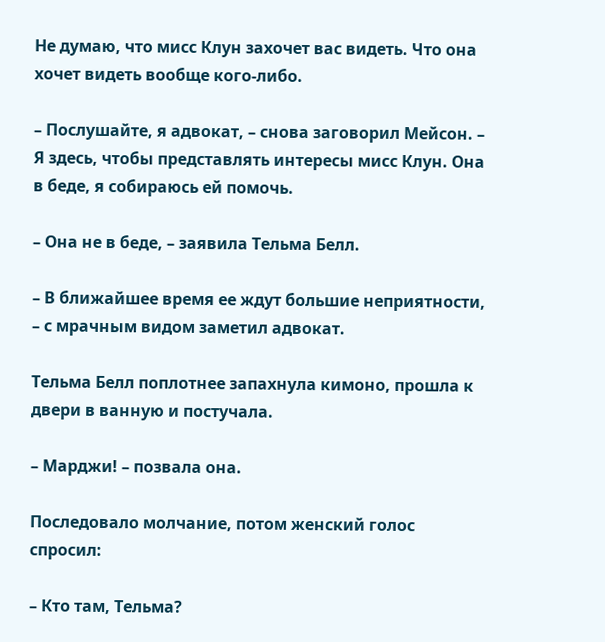Не думаю, что мисс Клун захочет вас видеть. Что она хочет видеть вообще кого-либо.

– Послушайте, я адвокат, – снова заговорил Мейсон. – Я здесь, чтобы представлять интересы мисс Клун. Она в беде, я собираюсь ей помочь.

– Она не в беде, – заявила Тельма Белл.

– В ближайшее время ее ждут большие неприятности, – с мрачным видом заметил адвокат.

Тельма Белл поплотнее запахнула кимоно, прошла к двери в ванную и постучала.

– Марджи! – позвала она.

Последовало молчание, потом женский голос спросил:

– Кто там, Тельма?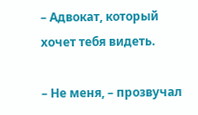– Адвокат, который хочет тебя видеть.

– Не меня, – прозвучал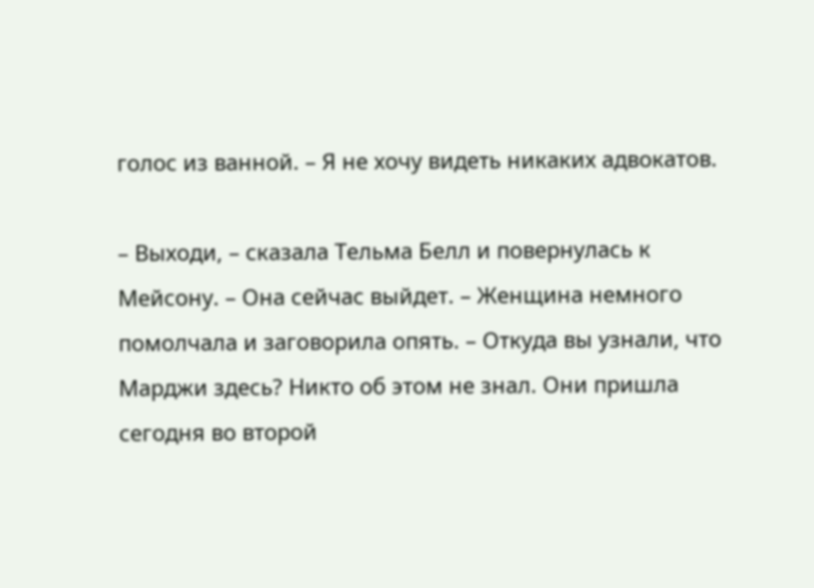голос из ванной. – Я не хочу видеть никаких адвокатов.

– Выходи, – сказала Тельма Белл и повернулась к Мейсону. – Она сейчас выйдет. – Женщина немного помолчала и заговорила опять. – Откуда вы узнали, что Марджи здесь? Никто об этом не знал. Они пришла сегодня во второй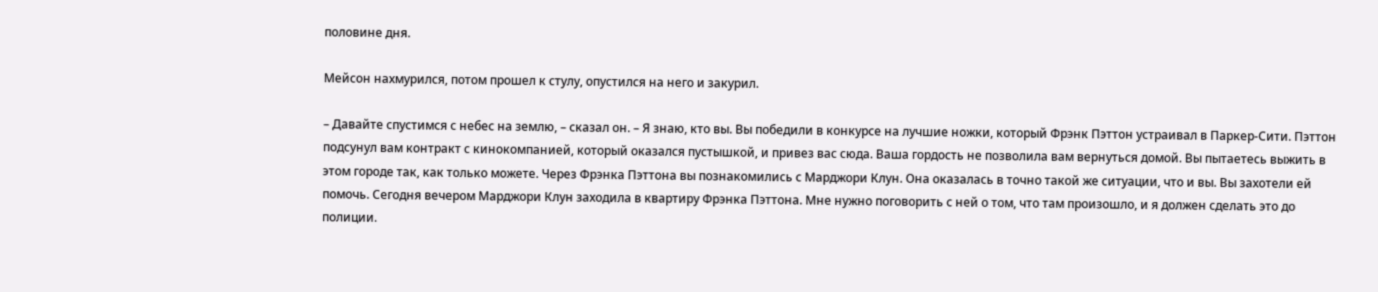половине дня.

Мейсон нахмурился, потом прошел к стулу, опустился на него и закурил.

– Давайте спустимся с небес на землю, – сказал он. – Я знаю, кто вы. Вы победили в конкурсе на лучшие ножки, который Фрэнк Пэттон устраивал в Паркер-Сити. Пэттон подсунул вам контракт с кинокомпанией, который оказался пустышкой, и привез вас сюда. Ваша гордость не позволила вам вернуться домой. Вы пытаетесь выжить в этом городе так, как только можете. Через Фрэнка Пэттона вы познакомились с Марджори Клун. Она оказалась в точно такой же ситуации, что и вы. Вы захотели ей помочь. Сегодня вечером Марджори Клун заходила в квартиру Фрэнка Пэттона. Мне нужно поговорить с ней о том, что там произошло, и я должен сделать это до полиции.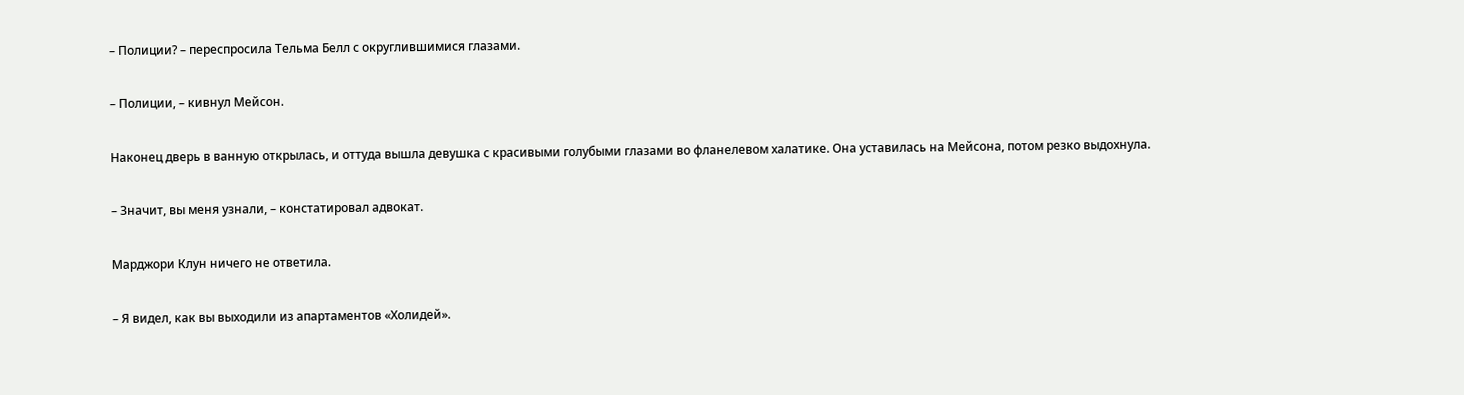– Полиции? – переспросила Тельма Белл с округлившимися глазами.

– Полиции, – кивнул Мейсон.

Наконец дверь в ванную открылась, и оттуда вышла девушка с красивыми голубыми глазами во фланелевом халатике. Она уставилась на Мейсона, потом резко выдохнула.

– Значит, вы меня узнали, – констатировал адвокат.

Марджори Клун ничего не ответила.

– Я видел, как вы выходили из апартаментов «Холидей».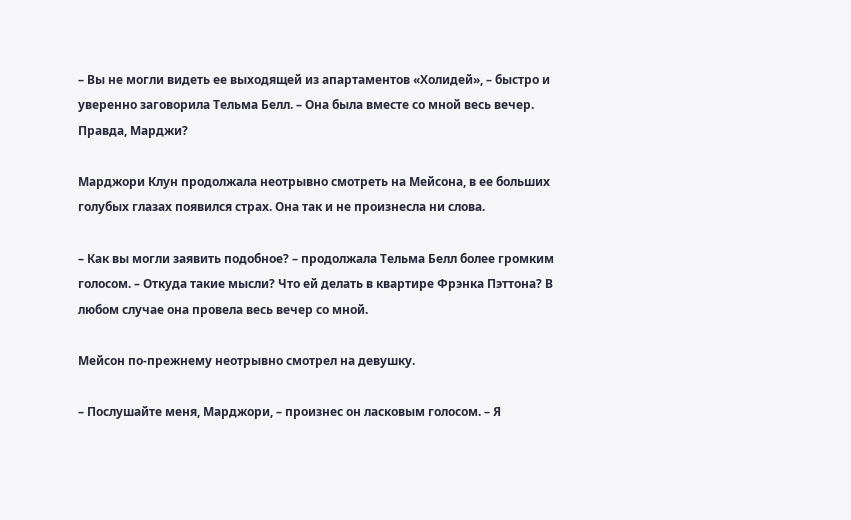– Вы не могли видеть ее выходящей из апартаментов «Холидей», – быстро и уверенно заговорила Тельма Белл. – Она была вместе со мной весь вечер. Правда, Марджи?

Марджори Клун продолжала неотрывно смотреть на Мейсона, в ее больших голубых глазах появился страх. Она так и не произнесла ни слова.

– Как вы могли заявить подобное? – продолжала Тельма Белл более громким голосом. – Откуда такие мысли? Что ей делать в квартире Фрэнка Пэттона? В любом случае она провела весь вечер со мной.

Мейсон по-прежнему неотрывно смотрел на девушку.

– Послушайте меня, Марджори, – произнес он ласковым голосом. – Я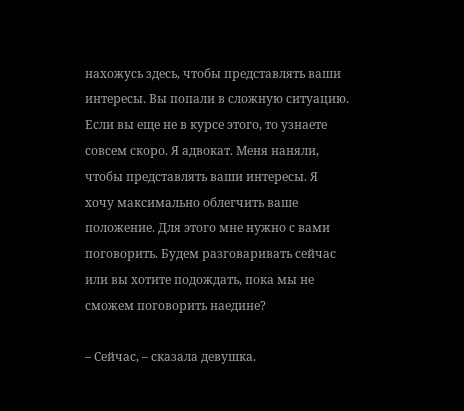нахожусь здесь, чтобы представлять ваши интересы. Вы попали в сложную ситуацию. Если вы еще не в курсе этого, то узнаете совсем скоро. Я адвокат. Меня наняли, чтобы представлять ваши интересы. Я хочу максимально облегчить ваше положение. Для этого мне нужно с вами поговорить. Будем разговаривать сейчас или вы хотите подождать, пока мы не сможем поговорить наедине?

– Сейчас, – сказала девушка.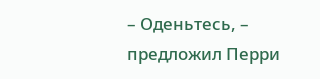– Оденьтесь, – предложил Перри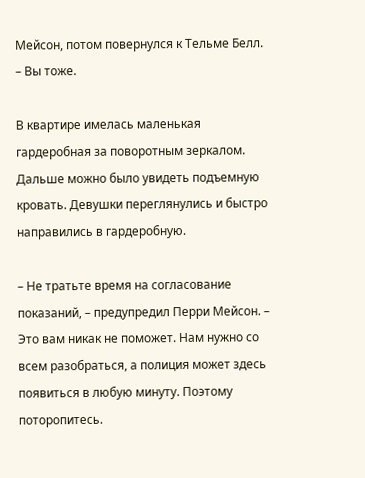Мейсон, потом повернулся к Тельме Белл. – Вы тоже.

В квартире имелась маленькая гардеробная за поворотным зеркалом. Дальше можно было увидеть подъемную кровать. Девушки переглянулись и быстро направились в гардеробную.

– Не тратьте время на согласование показаний, – предупредил Перри Мейсон. – Это вам никак не поможет. Нам нужно со всем разобраться, а полиция может здесь появиться в любую минуту. Поэтому поторопитесь.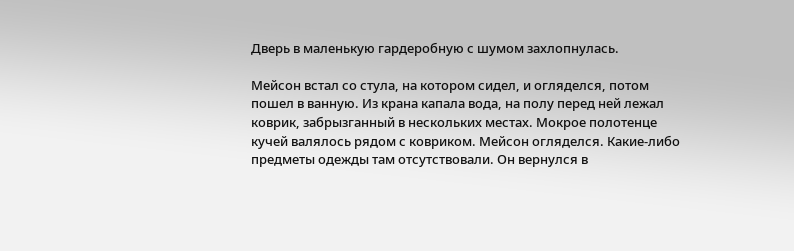Дверь в маленькую гардеробную с шумом захлопнулась.

Мейсон встал со стула, на котором сидел, и огляделся, потом пошел в ванную. Из крана капала вода, на полу перед ней лежал коврик, забрызганный в нескольких местах. Мокрое полотенце кучей валялось рядом с ковриком. Мейсон огляделся. Какие-либо предметы одежды там отсутствовали. Он вернулся в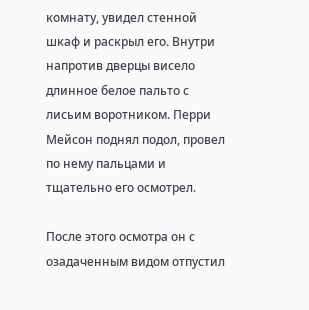комнату, увидел стенной шкаф и раскрыл его. Внутри напротив дверцы висело длинное белое пальто с лисьим воротником. Перри Мейсон поднял подол, провел по нему пальцами и тщательно его осмотрел.

После этого осмотра он с озадаченным видом отпустил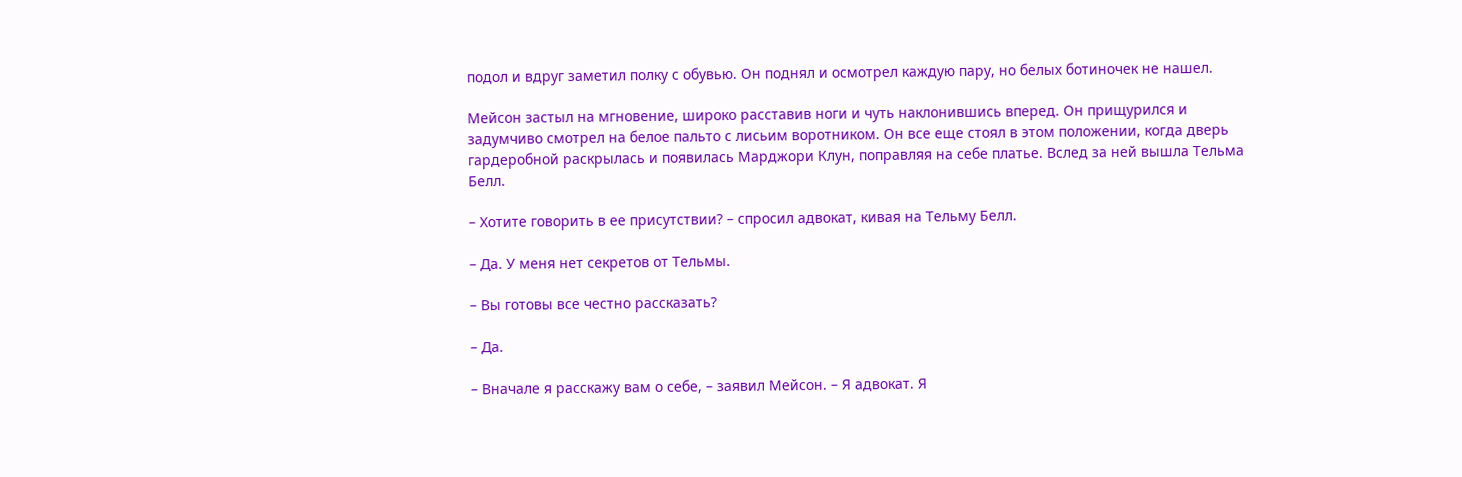подол и вдруг заметил полку с обувью. Он поднял и осмотрел каждую пару, но белых ботиночек не нашел.

Мейсон застыл на мгновение, широко расставив ноги и чуть наклонившись вперед. Он прищурился и задумчиво смотрел на белое пальто с лисьим воротником. Он все еще стоял в этом положении, когда дверь гардеробной раскрылась и появилась Марджори Клун, поправляя на себе платье. Вслед за ней вышла Тельма Белл.

– Хотите говорить в ее присутствии? – спросил адвокат, кивая на Тельму Белл.

– Да. У меня нет секретов от Тельмы.

– Вы готовы все честно рассказать?

– Да.

– Вначале я расскажу вам о себе, – заявил Мейсон. – Я адвокат. Я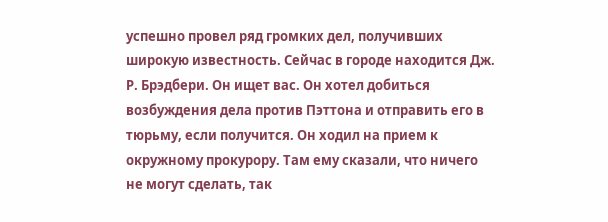успешно провел ряд громких дел, получивших широкую известность. Сейчас в городе находится Дж. Р. Брэдбери. Он ищет вас. Он хотел добиться возбуждения дела против Пэттона и отправить его в тюрьму, если получится. Он ходил на прием к окружному прокурору. Там ему сказали, что ничего не могут сделать, так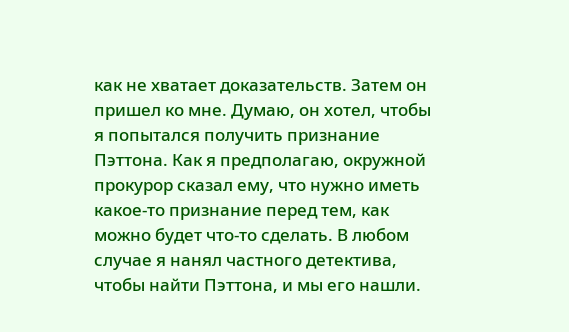как не хватает доказательств. Затем он пришел ко мне. Думаю, он хотел, чтобы я попытался получить признание Пэттона. Как я предполагаю, окружной прокурор сказал ему, что нужно иметь какое-то признание перед тем, как можно будет что-то сделать. В любом случае я нанял частного детектива, чтобы найти Пэттона, и мы его нашли.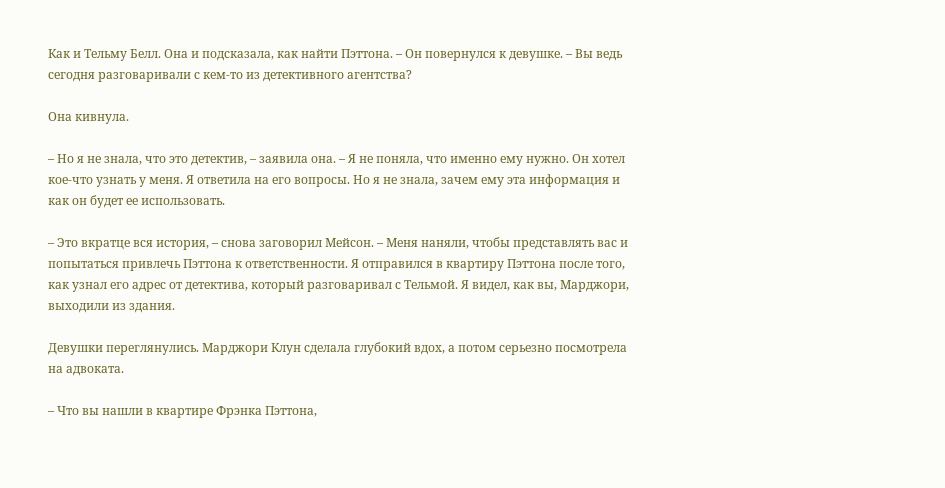Как и Тельму Белл. Она и подсказала, как найти Пэттона. – Он повернулся к девушке. – Вы ведь сегодня разговаривали с кем-то из детективного агентства?

Она кивнула.

– Но я не знала, что это детектив, – заявила она. – Я не поняла, что именно ему нужно. Он хотел кое-что узнать у меня. Я ответила на его вопросы. Но я не знала, зачем ему эта информация и как он будет ее использовать.

– Это вкратце вся история, – снова заговорил Мейсон. – Меня наняли, чтобы представлять вас и попытаться привлечь Пэттона к ответственности. Я отправился в квартиру Пэттона после того, как узнал его адрес от детектива, который разговаривал с Тельмой. Я видел, как вы, Марджори, выходили из здания.

Девушки переглянулись. Марджори Клун сделала глубокий вдох, а потом серьезно посмотрела на адвоката.

– Что вы нашли в квартире Фрэнка Пэттона,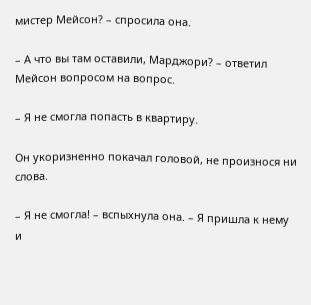мистер Мейсон? – спросила она.

– А что вы там оставили, Марджори? – ответил Мейсон вопросом на вопрос.

– Я не смогла попасть в квартиру.

Он укоризненно покачал головой, не произнося ни слова.

– Я не смогла! – вспыхнула она. – Я пришла к нему и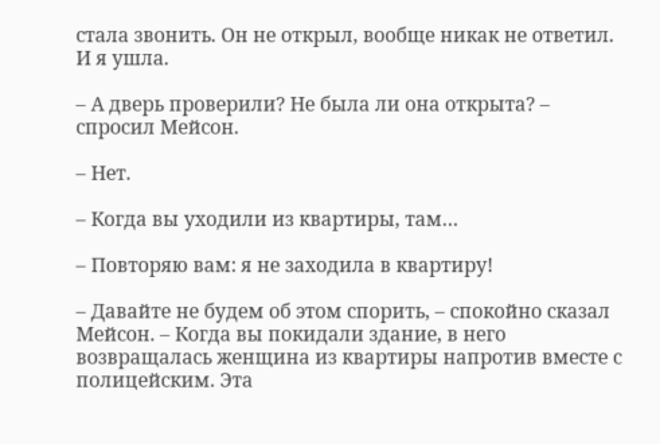стала звонить. Он не открыл, вообще никак не ответил. И я ушла.

– А дверь проверили? Не была ли она открыта? – спросил Мейсон.

– Нет.

– Когда вы уходили из квартиры, там…

– Повторяю вам: я не заходила в квартиру!

– Давайте не будем об этом спорить, – спокойно сказал Мейсон. – Когда вы покидали здание, в него возвращалась женщина из квартиры напротив вместе с полицейским. Эта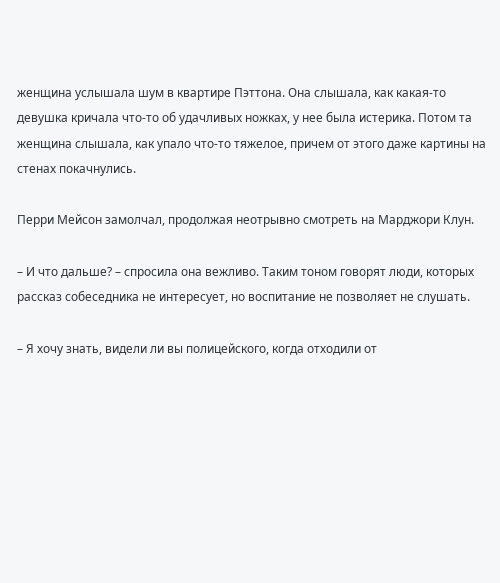женщина услышала шум в квартире Пэттона. Она слышала, как какая-то девушка кричала что-то об удачливых ножках, у нее была истерика. Потом та женщина слышала, как упало что-то тяжелое, причем от этого даже картины на стенах покачнулись.

Перри Мейсон замолчал, продолжая неотрывно смотреть на Марджори Клун.

– И что дальше? – спросила она вежливо. Таким тоном говорят люди, которых рассказ собеседника не интересует, но воспитание не позволяет не слушать.

– Я хочу знать, видели ли вы полицейского, когда отходили от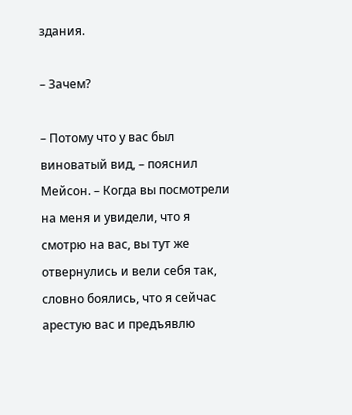здания.

– Зачем?

– Потому что у вас был виноватый вид, – пояснил Мейсон. – Когда вы посмотрели на меня и увидели, что я смотрю на вас, вы тут же отвернулись и вели себя так, словно боялись, что я сейчас арестую вас и предъявлю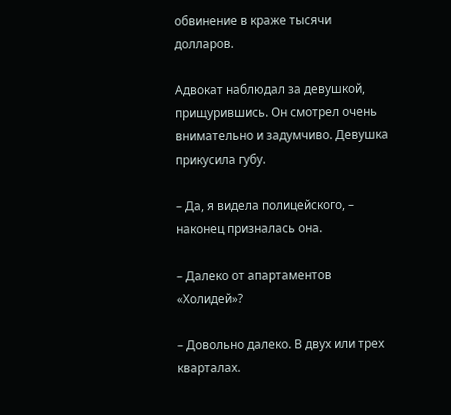обвинение в краже тысячи долларов.

Адвокат наблюдал за девушкой, прищурившись. Он смотрел очень внимательно и задумчиво. Девушка прикусила губу.

– Да, я видела полицейского, – наконец призналась она.

– Далеко от апартаментов «Холидей»?

– Довольно далеко. В двух или трех кварталах.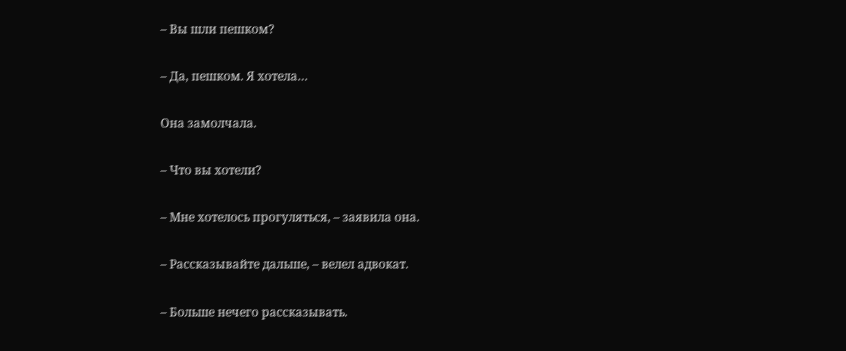– Вы шли пешком?

– Да, пешком. Я хотела…

Она замолчала.

– Что вы хотели?

– Мне хотелось прогуляться, – заявила она.

– Рассказывайте дальше, – велел адвокат.

– Больше нечего рассказывать.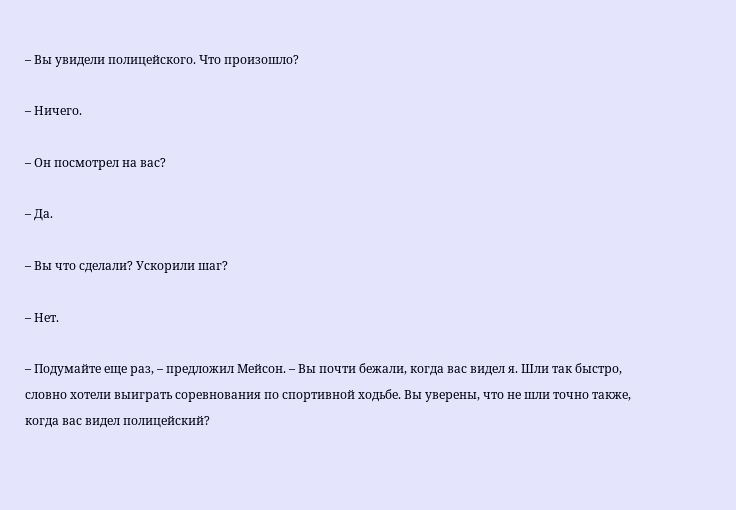– Вы увидели полицейского. Что произошло?

– Ничего.

– Он посмотрел на вас?

– Да.

– Вы что сделали? Ускорили шаг?

– Нет.

– Подумайте еще раз, – предложил Мейсон. – Вы почти бежали, когда вас видел я. Шли так быстро, словно хотели выиграть соревнования по спортивной ходьбе. Вы уверены, что не шли точно также, когда вас видел полицейский?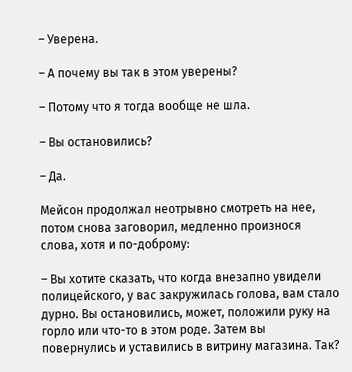– Уверена.

– А почему вы так в этом уверены?

– Потому что я тогда вообще не шла.

– Вы остановились?

– Да.

Мейсон продолжал неотрывно смотреть на нее, потом снова заговорил, медленно произнося слова, хотя и по-доброму:

– Вы хотите сказать, что когда внезапно увидели полицейского, у вас закружилась голова, вам стало дурно. Вы остановились, может, положили руку на горло или что-то в этом роде. Затем вы повернулись и уставились в витрину магазина. Так?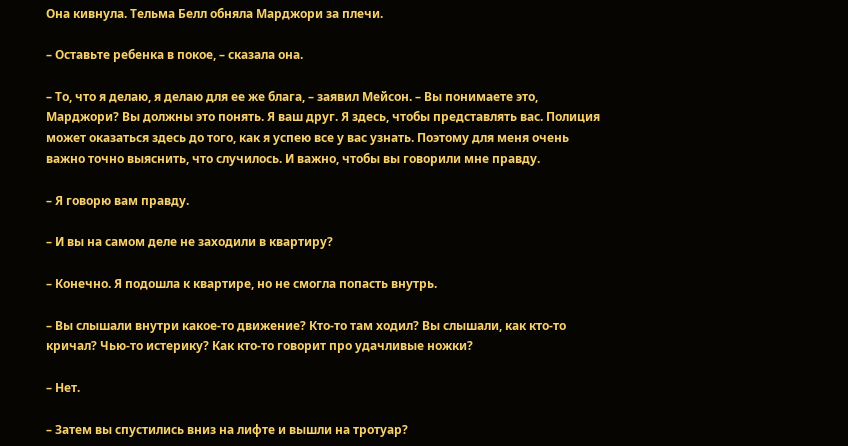Она кивнула. Тельма Белл обняла Марджори за плечи.

– Оставьте ребенка в покое, – сказала она.

– То, что я делаю, я делаю для ее же блага, – заявил Мейсон. – Вы понимаете это, Марджори? Вы должны это понять. Я ваш друг. Я здесь, чтобы представлять вас. Полиция может оказаться здесь до того, как я успею все у вас узнать. Поэтому для меня очень важно точно выяснить, что случилось. И важно, чтобы вы говорили мне правду.

– Я говорю вам правду.

– И вы на самом деле не заходили в квартиру?

– Конечно. Я подошла к квартире, но не смогла попасть внутрь.

– Вы слышали внутри какое-то движение? Кто-то там ходил? Вы слышали, как кто-то кричал? Чью-то истерику? Как кто-то говорит про удачливые ножки?

– Нет.

– Затем вы спустились вниз на лифте и вышли на тротуар?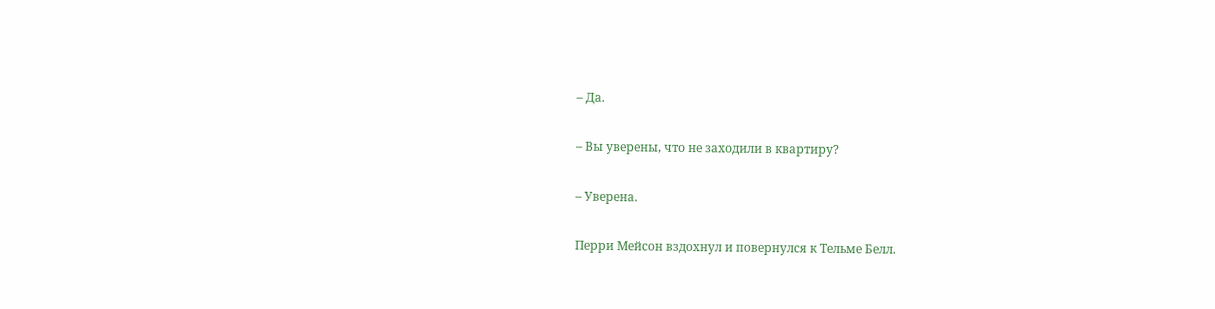– Да.

– Вы уверены, что не заходили в квартиру?

– Уверена.

Перри Мейсон вздохнул и повернулся к Тельме Белл.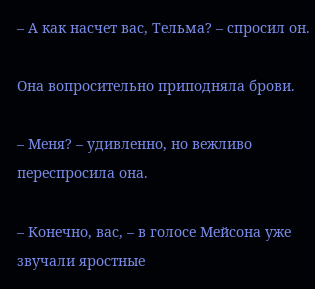– А как насчет вас, Тельма? – спросил он.

Она вопросительно приподняла брови.

– Меня? – удивленно, но вежливо переспросила она.

– Конечно, вас, – в голосе Мейсона уже звучали яростные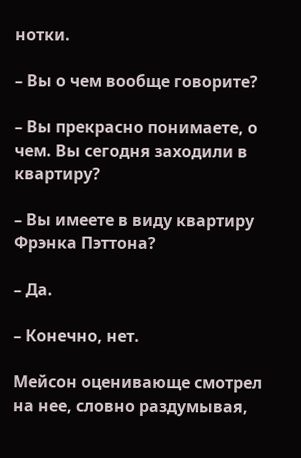нотки.

– Вы о чем вообще говорите?

– Вы прекрасно понимаете, о чем. Вы сегодня заходили в квартиру?

– Вы имеете в виду квартиру Фрэнка Пэттона?

– Да.

– Конечно, нет.

Мейсон оценивающе смотрел на нее, словно раздумывая,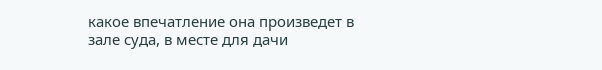какое впечатление она произведет в зале суда, в месте для дачи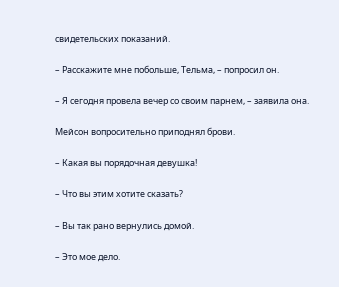свидетельских показаний.

– Расскажите мне побольше, Тельма, – попросил он.

– Я сегодня провела вечер со своим парнем, – заявила она.

Мейсон вопросительно приподнял брови.

– Какая вы порядочная девушка!

– Что вы этим хотите сказать?

– Вы так рано вернулись домой.

– Это мое дело.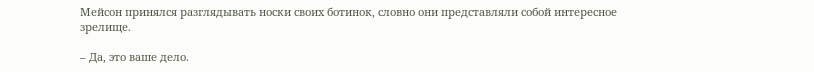Мейсон принялся разглядывать носки своих ботинок, словно они представляли собой интересное зрелище.

– Да, это ваше дело.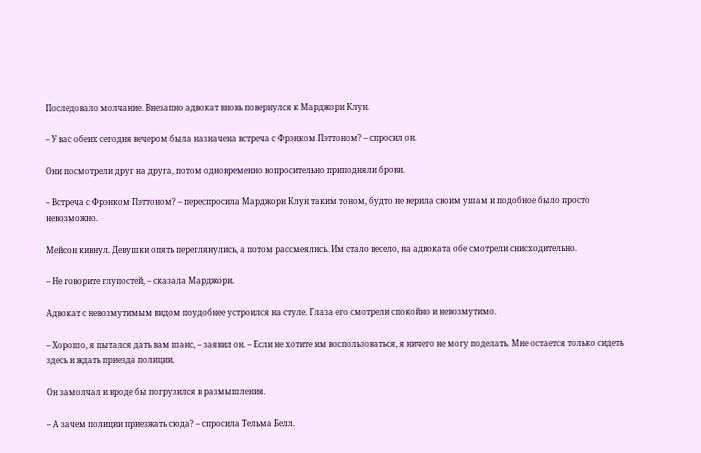Последовало молчание. Внезапно адвокат вновь повернулся к Марджори Клун.

– У вас обеих сегодня вечером была назначена встреча с Фрэнком Пэттоном? – спросил он.

Они посмотрели друг на друга, потом одновременно вопросительно приподняли брови.

– Встреча с Фрэнком Пэттоном? – переспросила Марджори Клун таким тоном, будто не верила своим ушам и подобное было просто невозможно.

Мейсон кивнул. Девушки опять переглянулись, а потом рассмеялись. Им стало весело, на адвоката обе смотрели снисходительно.

– Не говорите глупостей, – сказала Марджори.

Адвокат с невозмутимым видом поудобнее устроился на стуле. Глаза его смотрели спокойно и невозмутимо.

– Хорошо, я пытался дать вам шанс, – заявил он. – Если не хотите им воспользоваться, я ничего не могу поделать. Мне остается только сидеть здесь и ждать приезда полиции.

Он замолчал и вроде бы погрузился в размышления.

– А зачем полиции приезжать сюда? – спросила Тельма Белл.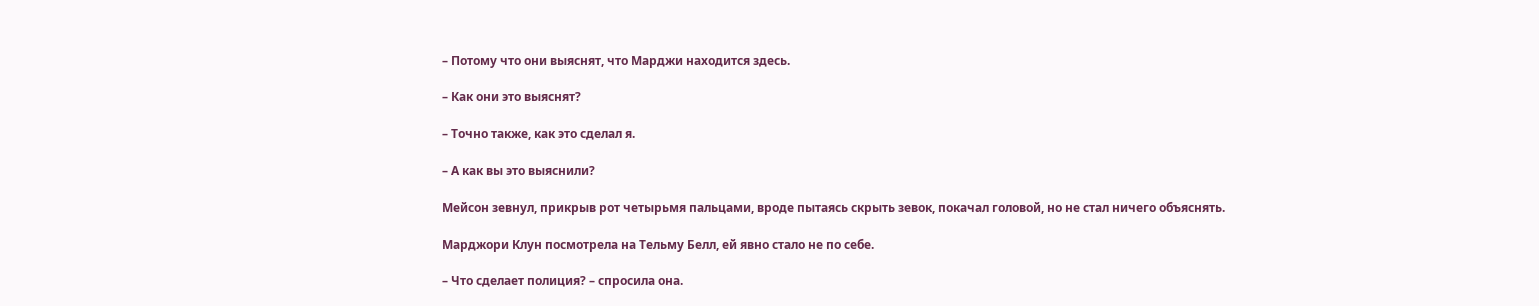– Потому что они выяснят, что Марджи находится здесь.

– Как они это выяснят?

– Точно также, как это сделал я.

– А как вы это выяснили?

Мейсон зевнул, прикрыв рот четырьмя пальцами, вроде пытаясь скрыть зевок, покачал головой, но не стал ничего объяснять.

Марджори Клун посмотрела на Тельму Белл, ей явно стало не по себе.

– Что сделает полиция? – спросила она.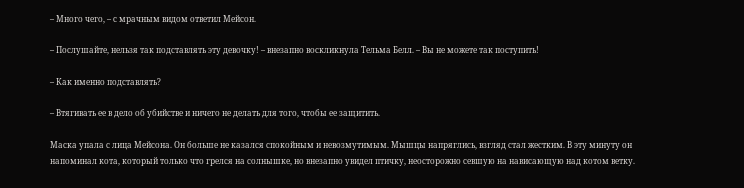– Много чего, – с мрачным видом ответил Мейсон.

– Послушайте, нельзя так подставлять эту девочку! – внезапно воскликнула Тельма Белл. – Вы не можете так поступить!

– Как именно подставлять?

– Втягивать ее в дело об убийстве и ничего не делать для того, чтобы ее защитить.

Маска упала с лица Мейсона. Он больше не казался спокойным и невозмутимым. Мышцы напряглись, взгляд стал жестким. В эту минуту он напоминал кота, который только что грелся на солнышке, но внезапно увидел птичку, неосторожно севшую на нависающую над котом ветку.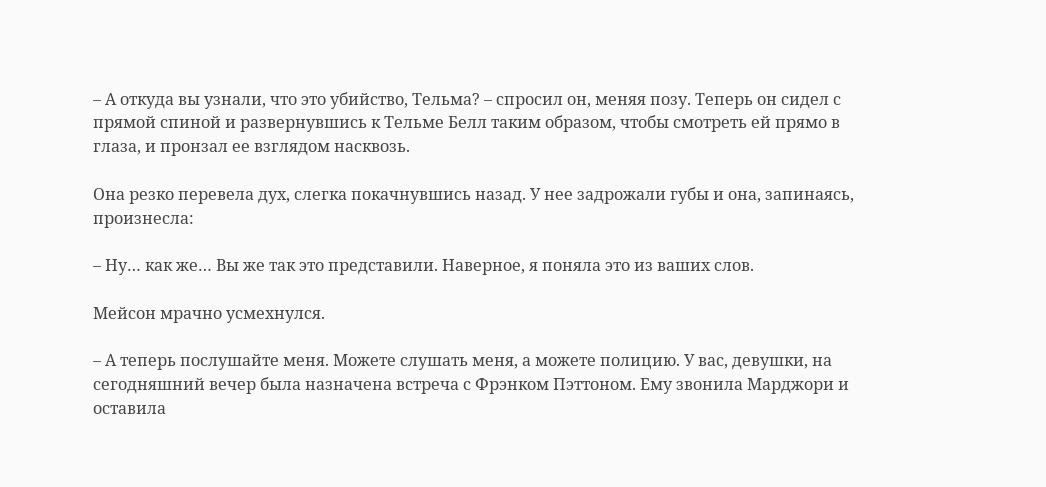– А откуда вы узнали, что это убийство, Тельма? – спросил он, меняя позу. Теперь он сидел с прямой спиной и развернувшись к Тельме Белл таким образом, чтобы смотреть ей прямо в глаза, и пронзал ее взглядом насквозь.

Она резко перевела дух, слегка покачнувшись назад. У нее задрожали губы и она, запинаясь, произнесла:

– Ну… как же… Вы же так это представили. Наверное, я поняла это из ваших слов.

Мейсон мрачно усмехнулся.

– А теперь послушайте меня. Можете слушать меня, а можете полицию. У вас, девушки, на сегодняшний вечер была назначена встреча с Фрэнком Пэттоном. Ему звонила Марджори и оставила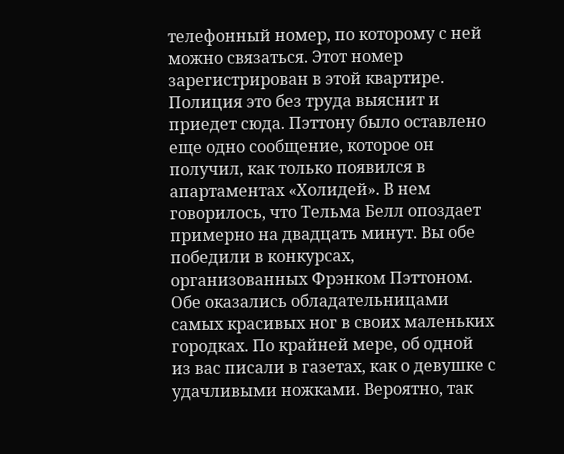телефонный номер, по которому с ней можно связаться. Этот номер зарегистрирован в этой квартире. Полиция это без труда выяснит и приедет сюда. Пэттону было оставлено еще одно сообщение, которое он получил, как только появился в апартаментах «Холидей». В нем говорилось, что Тельма Белл опоздает примерно на двадцать минут. Вы обе победили в конкурсах, организованных Фрэнком Пэттоном. Обе оказались обладательницами самых красивых ног в своих маленьких городках. По крайней мере, об одной из вас писали в газетах, как о девушке с удачливыми ножками. Вероятно, так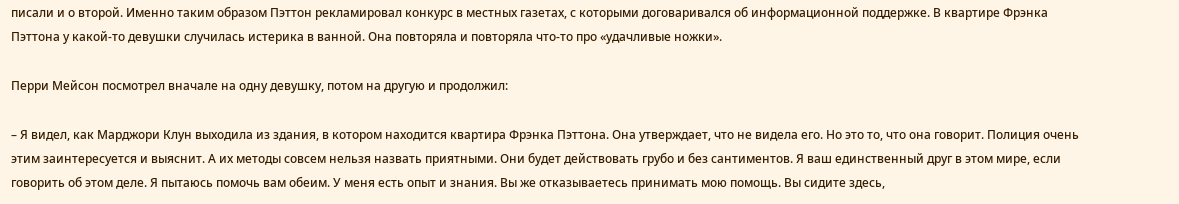писали и о второй. Именно таким образом Пэттон рекламировал конкурс в местных газетах, с которыми договаривался об информационной поддержке. В квартире Фрэнка Пэттона у какой-то девушки случилась истерика в ванной. Она повторяла и повторяла что-то про «удачливые ножки».

Перри Мейсон посмотрел вначале на одну девушку, потом на другую и продолжил:

– Я видел, как Марджори Клун выходила из здания, в котором находится квартира Фрэнка Пэттона. Она утверждает, что не видела его. Но это то, что она говорит. Полиция очень этим заинтересуется и выяснит. А их методы совсем нельзя назвать приятными. Они будет действовать грубо и без сантиментов. Я ваш единственный друг в этом мире, если говорить об этом деле. Я пытаюсь помочь вам обеим. У меня есть опыт и знания. Вы же отказываетесь принимать мою помощь. Вы сидите здесь,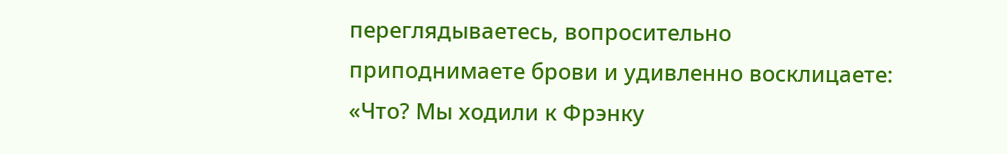переглядываетесь, вопросительно приподнимаете брови и удивленно восклицаете: «Что? Мы ходили к Фрэнку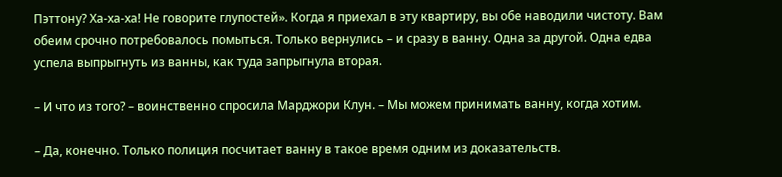Пэттону? Ха-ха-ха! Не говорите глупостей». Когда я приехал в эту квартиру, вы обе наводили чистоту. Вам обеим срочно потребовалось помыться. Только вернулись – и сразу в ванну. Одна за другой. Одна едва успела выпрыгнуть из ванны, как туда запрыгнула вторая.

– И что из того? – воинственно спросила Марджори Клун. – Мы можем принимать ванну, когда хотим.

– Да, конечно. Только полиция посчитает ванну в такое время одним из доказательств.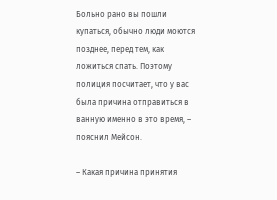Больно рано вы пошли купаться, обычно люди моются позднее, перед тем, как ложиться спать. Поэтому полиция посчитает, что у вас была причина отправиться в ванную именно в это время, – пояснил Мейсон.

– Какая причина принятия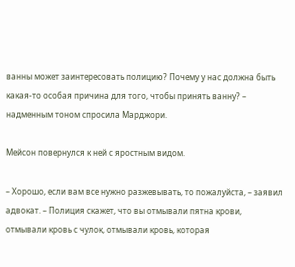ванны может заинтересовать полицию? Почему у нас должна быть какая-то особая причина для того, чтобы принять ванну? – надменным тоном спросила Марджори.

Мейсон повернулся к ней с яростным видом.

– Хорошо, если вам все нужно разжевывать, то пожалуйста, – заявил адвокат. – Полиция скажет, что вы отмывали пятна крови, отмывали кровь с чулок, отмывали кровь, которая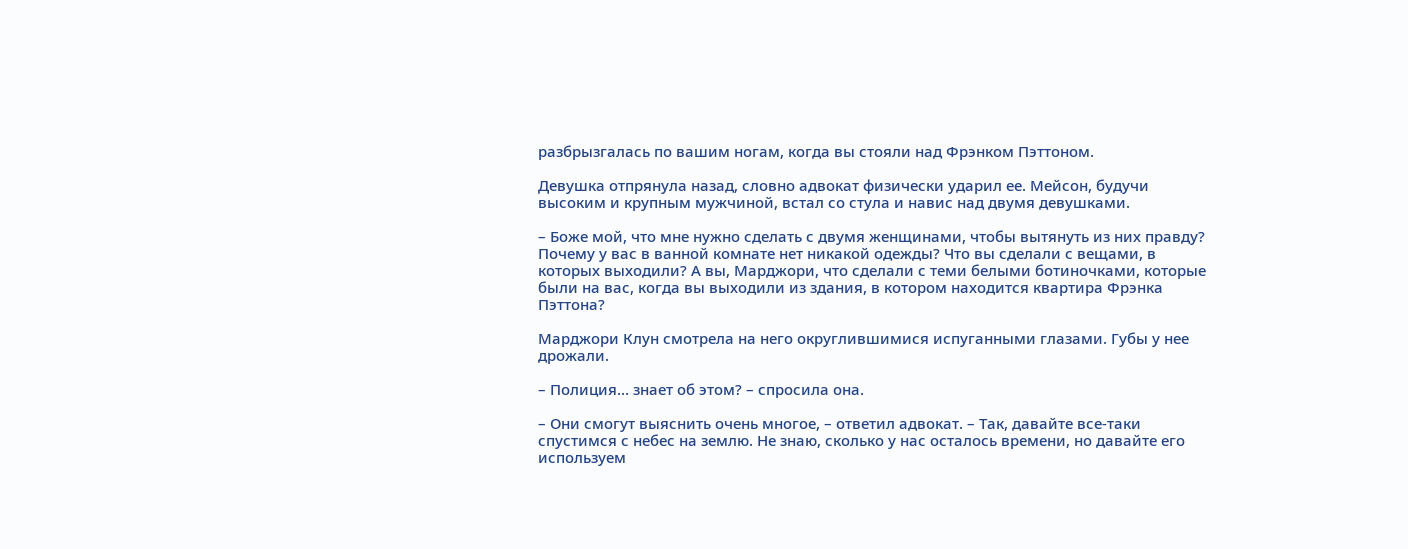разбрызгалась по вашим ногам, когда вы стояли над Фрэнком Пэттоном.

Девушка отпрянула назад, словно адвокат физически ударил ее. Мейсон, будучи высоким и крупным мужчиной, встал со стула и навис над двумя девушками.

– Боже мой, что мне нужно сделать с двумя женщинами, чтобы вытянуть из них правду? Почему у вас в ванной комнате нет никакой одежды? Что вы сделали с вещами, в которых выходили? А вы, Марджори, что сделали с теми белыми ботиночками, которые были на вас, когда вы выходили из здания, в котором находится квартира Фрэнка Пэттона?

Марджори Клун смотрела на него округлившимися испуганными глазами. Губы у нее дрожали.

– Полиция… знает об этом? – спросила она.

– Они смогут выяснить очень многое, – ответил адвокат. – Так, давайте все-таки спустимся с небес на землю. Не знаю, сколько у нас осталось времени, но давайте его используем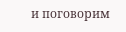и поговорим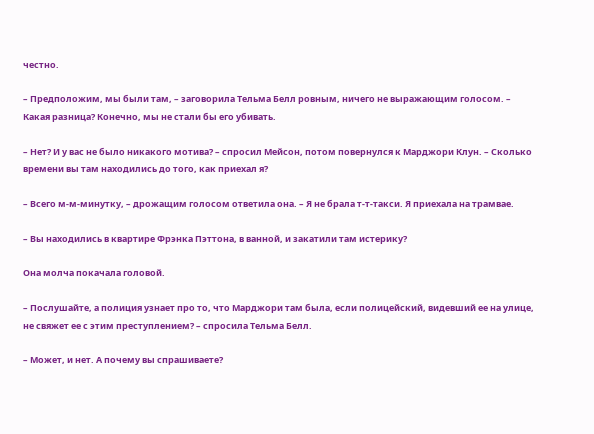честно.

– Предположим, мы были там, – заговорила Тельма Белл ровным, ничего не выражающим голосом. – Какая разница? Конечно, мы не стали бы его убивать.

– Нет? И у вас не было никакого мотива? – спросил Мейсон, потом повернулся к Марджори Клун. – Сколько времени вы там находились до того, как приехал я?

– Всего м-м-минутку, – дрожащим голосом ответила она. – Я не брала т-т-такси. Я приехала на трамвае.

– Вы находились в квартире Фрэнка Пэттона, в ванной, и закатили там истерику?

Она молча покачала головой.

– Послушайте, а полиция узнает про то, что Марджори там была, если полицейский, видевший ее на улице, не свяжет ее с этим преступлением? – спросила Тельма Белл.

– Может, и нет. А почему вы спрашиваете?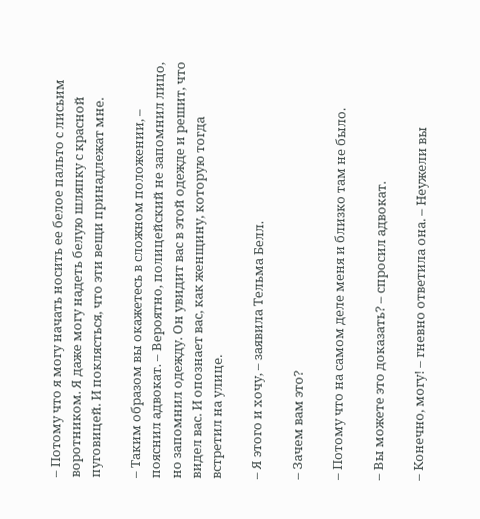– Потому что я могу начать носить ее белое пальто с лисьим воротником. Я даже могу надеть белую шляпку с красной пуговицей. И поклясться, что эти вещи принадлежат мне.

– Таким образом вы окажетесь в сложном положении, – пояснил адвокат. – Вероятно, полицейский не запомнил лицо, но запомнил одежду. Он увидит вас в этой одежде и решит, что видел вас. И опознает вас, как женщину, которую тогда встретил на улице.

– Я этого и хочу, – заявила Тельма Белл.

– Зачем вам это?

– Потому что на самом деле меня и близко там не было.

– Вы можете это доказать? – спросил адвокат.

– Конечно, могу! – гневно ответила она. – Неужели вы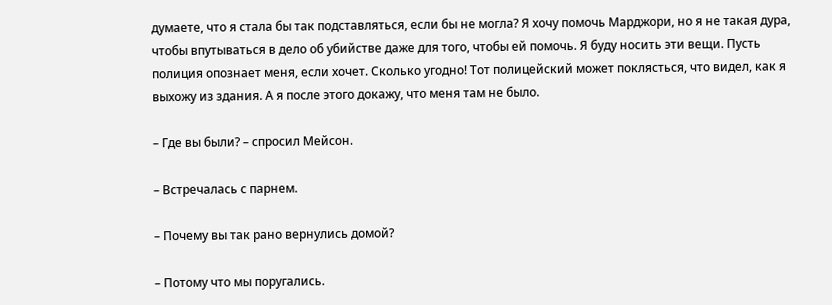думаете, что я стала бы так подставляться, если бы не могла? Я хочу помочь Марджори, но я не такая дура, чтобы впутываться в дело об убийстве даже для того, чтобы ей помочь. Я буду носить эти вещи. Пусть полиция опознает меня, если хочет. Сколько угодно! Тот полицейский может поклясться, что видел, как я выхожу из здания. А я после этого докажу, что меня там не было.

– Где вы были? – спросил Мейсон.

– Встречалась с парнем.

– Почему вы так рано вернулись домой?

– Потому что мы поругались.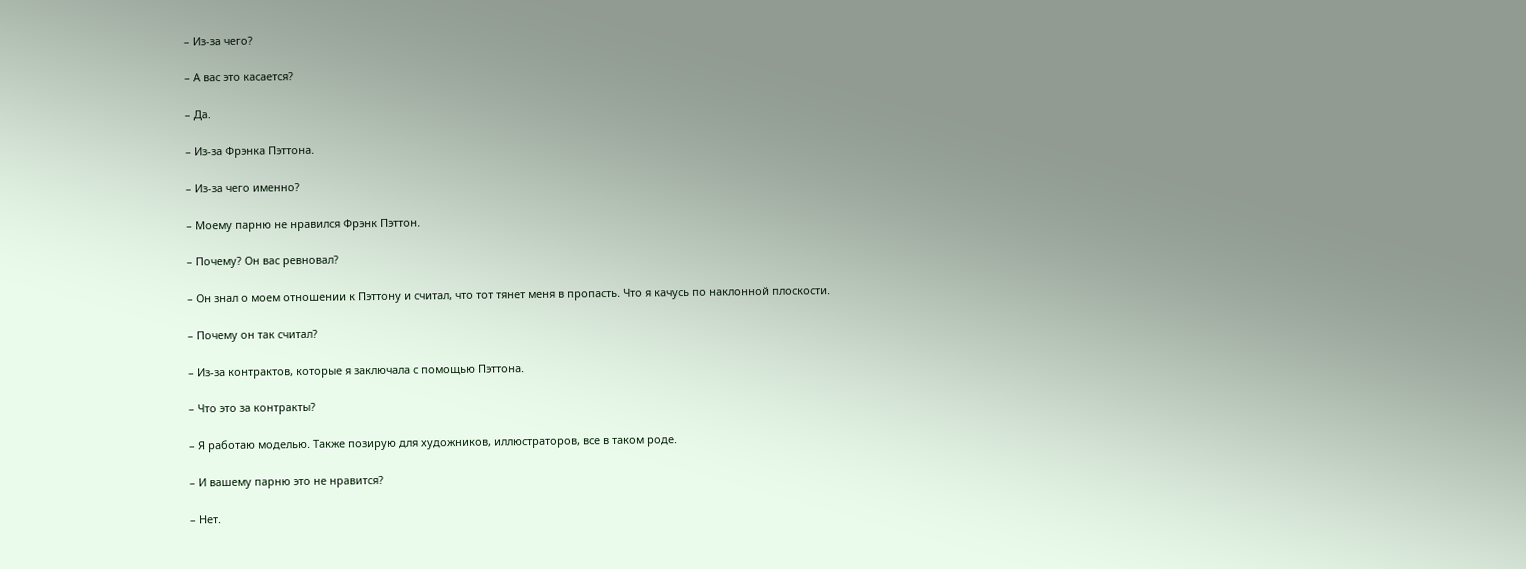– Из-за чего?

– А вас это касается?

– Да.

– Из-за Фрэнка Пэттона.

– Из-за чего именно?

– Моему парню не нравился Фрэнк Пэттон.

– Почему? Он вас ревновал?

– Он знал о моем отношении к Пэттону и считал, что тот тянет меня в пропасть. Что я качусь по наклонной плоскости.

– Почему он так считал?

– Из-за контрактов, которые я заключала с помощью Пэттона.

– Что это за контракты?

– Я работаю моделью. Также позирую для художников, иллюстраторов, все в таком роде.

– И вашему парню это не нравится?

– Нет.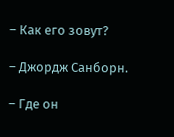– Как его зовут?

– Джордж Санборн.

– Где он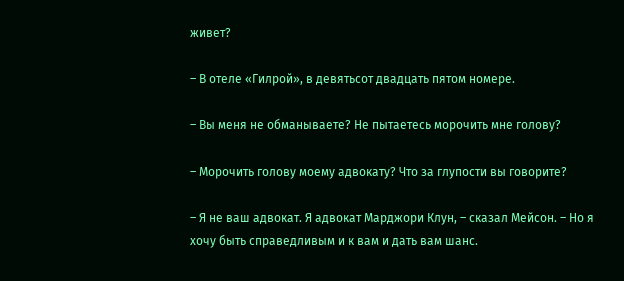живет?

– В отеле «Гилрой», в девятьсот двадцать пятом номере.

– Вы меня не обманываете? Не пытаетесь морочить мне голову?

– Морочить голову моему адвокату? Что за глупости вы говорите?

– Я не ваш адвокат. Я адвокат Марджори Клун, – сказал Мейсон. – Но я хочу быть справедливым и к вам и дать вам шанс.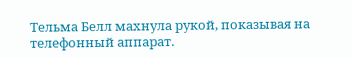Тельма Белл махнула рукой, показывая на телефонный аппарат.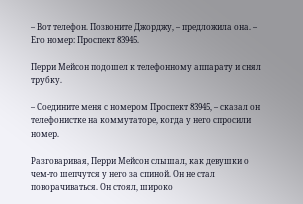– Вот телефон. Позвоните Джорджу, – предложила она. – Его номер: Проспект 83945.

Перри Мейсон подошел к телефонному аппарату и снял трубку.

– Соедините меня с номером Проспект 83945, – сказал он телефонистке на коммутаторе, когда у него спросили номер.

Разговаривая, Перри Мейсон слышал, как девушки о чем-то шепчутся у него за спиной. Он не стал поворачиваться. Он стоял, широко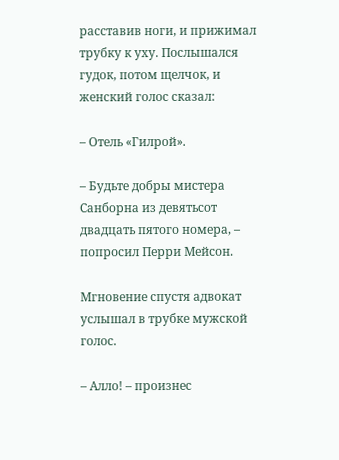расставив ноги, и прижимал трубку к уху. Послышался гудок, потом щелчок, и женский голос сказал:

– Отель «Гилрой».

– Будьте добры мистера Санборна из девятьсот двадцать пятого номера, – попросил Перри Мейсон.

Мгновение спустя адвокат услышал в трубке мужской голос.

– Алло! – произнес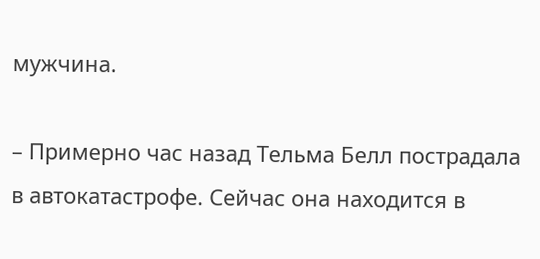мужчина.

– Примерно час назад Тельма Белл пострадала в автокатастрофе. Сейчас она находится в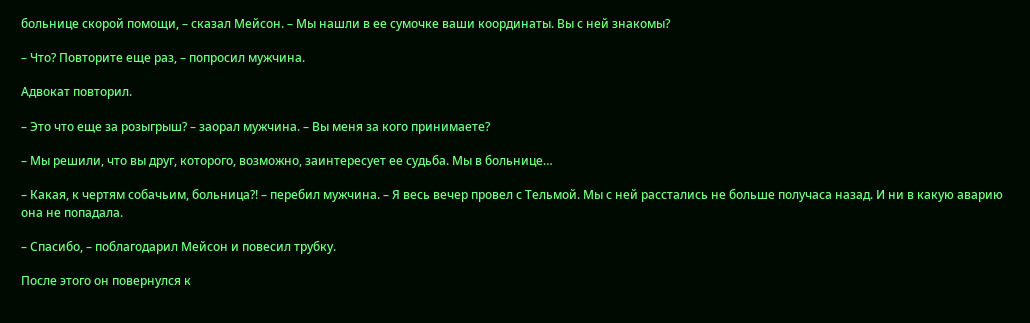больнице скорой помощи, – сказал Мейсон. – Мы нашли в ее сумочке ваши координаты. Вы с ней знакомы?

– Что? Повторите еще раз, – попросил мужчина.

Адвокат повторил.

– Это что еще за розыгрыш? – заорал мужчина. – Вы меня за кого принимаете?

– Мы решили, что вы друг, которого, возможно, заинтересует ее судьба. Мы в больнице…

– Какая, к чертям собачьим, больница?! – перебил мужчина. – Я весь вечер провел с Тельмой. Мы с ней расстались не больше получаса назад. И ни в какую аварию она не попадала.

– Спасибо, – поблагодарил Мейсон и повесил трубку.

После этого он повернулся к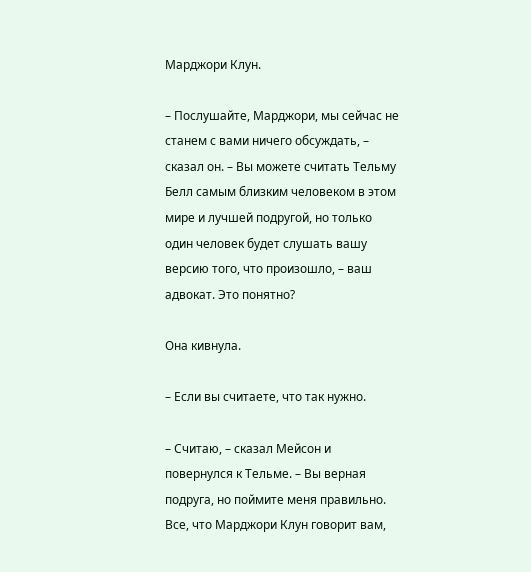Марджори Клун.

– Послушайте, Марджори, мы сейчас не станем с вами ничего обсуждать, – сказал он. – Вы можете считать Тельму Белл самым близким человеком в этом мире и лучшей подругой, но только один человек будет слушать вашу версию того, что произошло, – ваш адвокат. Это понятно?

Она кивнула.

– Если вы считаете, что так нужно.

– Считаю, – сказал Мейсон и повернулся к Тельме. – Вы верная подруга, но поймите меня правильно. Все, что Марджори Клун говорит вам,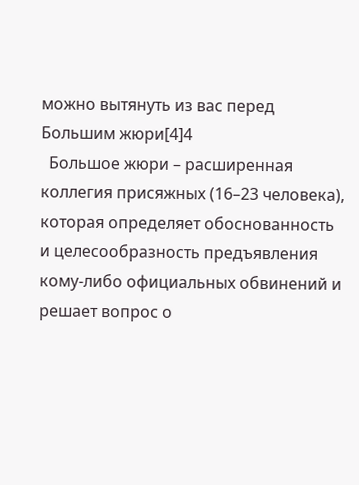можно вытянуть из вас перед Большим жюри[4]4
  Большое жюри – расширенная коллегия присяжных (16–23 человека), которая определяет обоснованность и целесообразность предъявления кому-либо официальных обвинений и решает вопрос о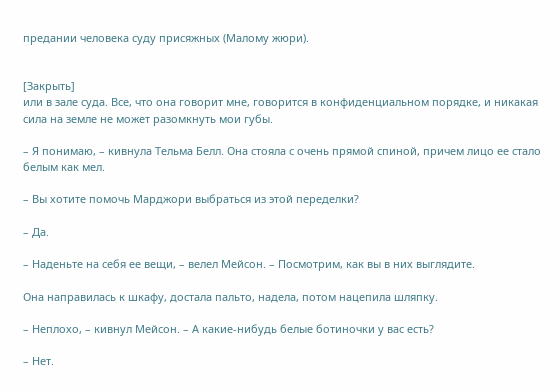предании человека суду присяжных (Малому жюри).


[Закрыть]
или в зале суда. Все, что она говорит мне, говорится в конфиденциальном порядке, и никакая сила на земле не может разомкнуть мои губы.

– Я понимаю, – кивнула Тельма Белл. Она стояла с очень прямой спиной, причем лицо ее стало белым как мел.

– Вы хотите помочь Марджори выбраться из этой переделки?

– Да.

– Наденьте на себя ее вещи, – велел Мейсон. – Посмотрим, как вы в них выглядите.

Она направилась к шкафу, достала пальто, надела, потом нацепила шляпку.

– Неплохо, – кивнул Мейсон. – А какие-нибудь белые ботиночки у вас есть?

– Нет.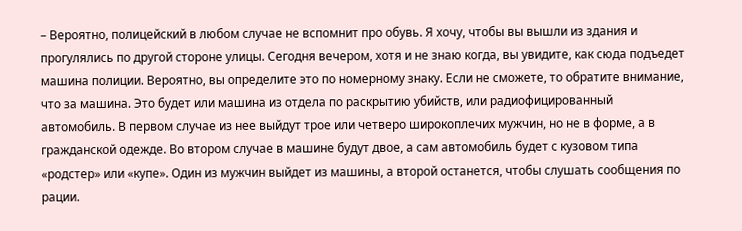– Вероятно, полицейский в любом случае не вспомнит про обувь. Я хочу, чтобы вы вышли из здания и прогулялись по другой стороне улицы. Сегодня вечером, хотя и не знаю когда, вы увидите, как сюда подъедет машина полиции. Вероятно, вы определите это по номерному знаку. Если не сможете, то обратите внимание, что за машина. Это будет или машина из отдела по раскрытию убийств, или радиофицированный автомобиль. В первом случае из нее выйдут трое или четверо широкоплечих мужчин, но не в форме, а в гражданской одежде. Во втором случае в машине будут двое, а сам автомобиль будет с кузовом типа «родстер» или «купе». Один из мужчин выйдет из машины, а второй останется, чтобы слушать сообщения по рации.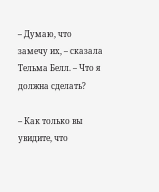– Думаю, что замечу их, – сказала Тельма Белл. – Что я должна сделать?

– Как только вы увидите, что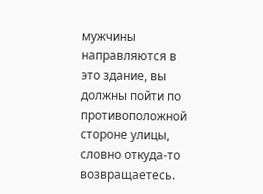мужчины направляются в это здание, вы должны пойти по противоположной стороне улицы, словно откуда-то возвращаетесь.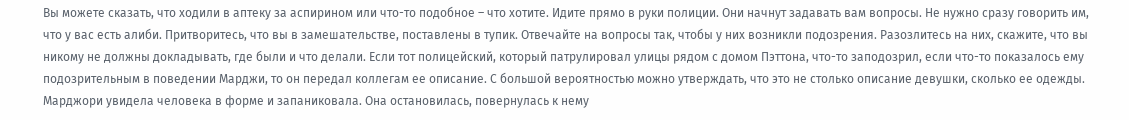Вы можете сказать, что ходили в аптеку за аспирином или что-то подобное – что хотите. Идите прямо в руки полиции. Они начнут задавать вам вопросы. Не нужно сразу говорить им, что у вас есть алиби. Притворитесь, что вы в замешательстве, поставлены в тупик. Отвечайте на вопросы так, чтобы у них возникли подозрения. Разозлитесь на них, скажите, что вы никому не должны докладывать, где были и что делали. Если тот полицейский, который патрулировал улицы рядом с домом Пэттона, что-то заподозрил, если что-то показалось ему подозрительным в поведении Марджи, то он передал коллегам ее описание. С большой вероятностью можно утверждать, что это не столько описание девушки, сколько ее одежды. Марджори увидела человека в форме и запаниковала. Она остановилась, повернулась к нему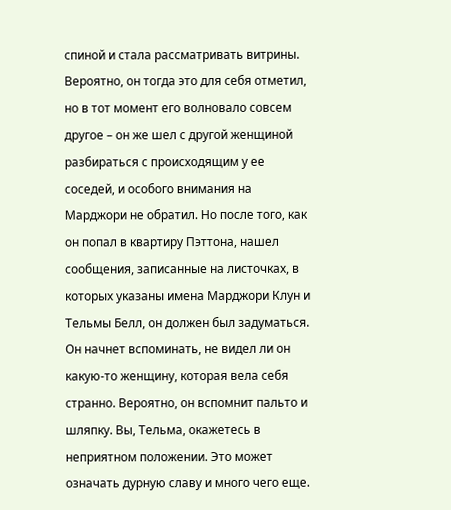спиной и стала рассматривать витрины. Вероятно, он тогда это для себя отметил, но в тот момент его волновало совсем другое – он же шел с другой женщиной разбираться с происходящим у ее соседей, и особого внимания на Марджори не обратил. Но после того, как он попал в квартиру Пэттона, нашел сообщения, записанные на листочках, в которых указаны имена Марджори Клун и Тельмы Белл, он должен был задуматься. Он начнет вспоминать, не видел ли он какую-то женщину, которая вела себя странно. Вероятно, он вспомнит пальто и шляпку. Вы, Тельма, окажетесь в неприятном положении. Это может означать дурную славу и много чего еще.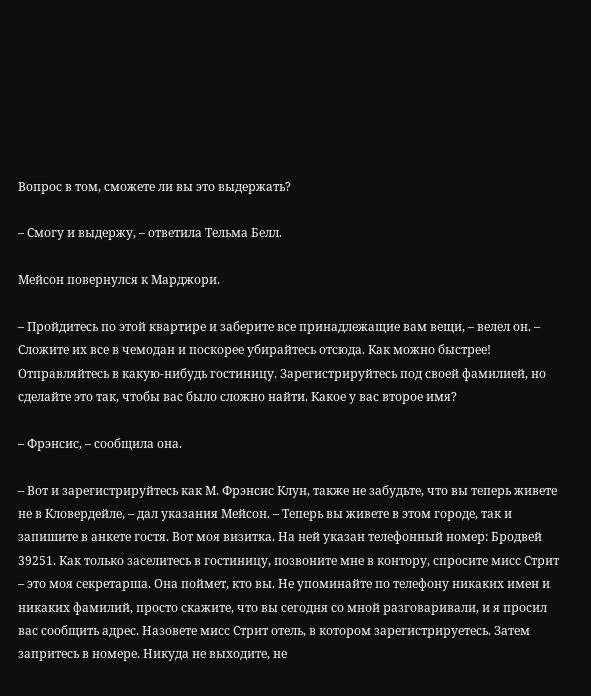Вопрос в том, сможете ли вы это выдержать?

– Смогу и выдержу, – ответила Тельма Белл.

Мейсон повернулся к Марджори.

– Пройдитесь по этой квартире и заберите все принадлежащие вам вещи, – велел он. – Сложите их все в чемодан и поскорее убирайтесь отсюда. Как можно быстрее! Отправляйтесь в какую-нибудь гостиницу. Зарегистрируйтесь под своей фамилией, но сделайте это так, чтобы вас было сложно найти. Какое у вас второе имя?

– Фрэнсис, – сообщила она.

– Вот и зарегистрируйтесь как М. Фрэнсис Клун, также не забудьте, что вы теперь живете не в Кловердейле, – дал указания Мейсон. – Теперь вы живете в этом городе, так и запишите в анкете гостя. Вот моя визитка. На ней указан телефонный номер: Бродвей 39251. Как только заселитесь в гостиницу, позвоните мне в контору, спросите мисс Стрит – это моя секретарша. Она поймет, кто вы. Не упоминайте по телефону никаких имен и никаких фамилий, просто скажите, что вы сегодня со мной разговаривали, и я просил вас сообщить адрес. Назовете мисс Стрит отель, в котором зарегистрируетесь. Затем запритесь в номере. Никуда не выходите, не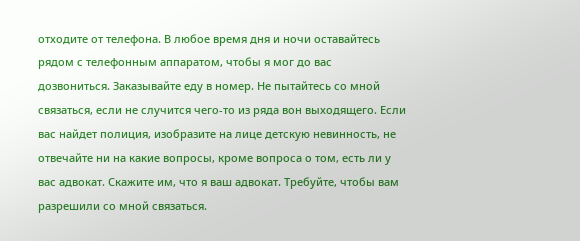отходите от телефона. В любое время дня и ночи оставайтесь рядом с телефонным аппаратом, чтобы я мог до вас дозвониться. Заказывайте еду в номер. Не пытайтесь со мной связаться, если не случится чего-то из ряда вон выходящего. Если вас найдет полиция, изобразите на лице детскую невинность, не отвечайте ни на какие вопросы, кроме вопроса о том, есть ли у вас адвокат. Скажите им, что я ваш адвокат. Требуйте, чтобы вам разрешили со мной связаться.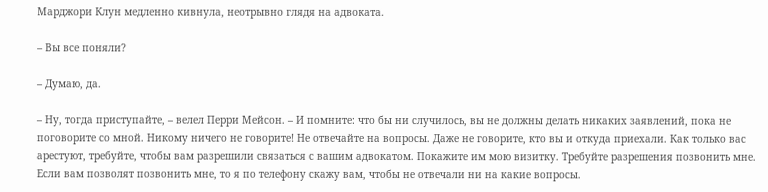Марджори Клун медленно кивнула, неотрывно глядя на адвоката.

– Вы все поняли?

– Думаю, да.

– Ну, тогда приступайте, – велел Перри Мейсон. – И помните: что бы ни случилось, вы не должны делать никаких заявлений, пока не поговорите со мной. Никому ничего не говорите! Не отвечайте на вопросы. Даже не говорите, кто вы и откуда приехали. Как только вас арестуют, требуйте, чтобы вам разрешили связаться с вашим адвокатом. Покажите им мою визитку. Требуйте разрешения позвонить мне. Если вам позволят позвонить мне, то я по телефону скажу вам, чтобы не отвечали ни на какие вопросы.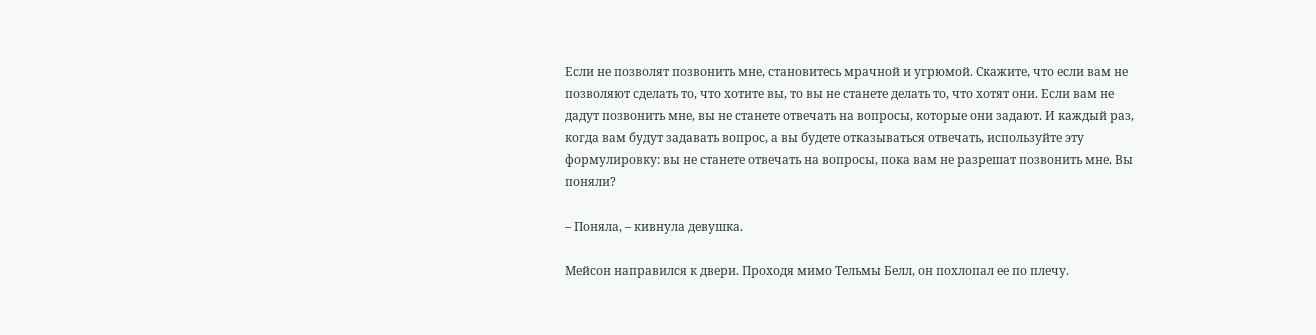Если не позволят позвонить мне, становитесь мрачной и угрюмой. Скажите, что если вам не позволяют сделать то, что хотите вы, то вы не станете делать то, что хотят они. Если вам не дадут позвонить мне, вы не станете отвечать на вопросы, которые они задают. И каждый раз, когда вам будут задавать вопрос, а вы будете отказываться отвечать, используйте эту формулировку: вы не станете отвечать на вопросы, пока вам не разрешат позвонить мне. Вы поняли?

– Поняла, – кивнула девушка.

Мейсон направился к двери. Проходя мимо Тельмы Белл, он похлопал ее по плечу.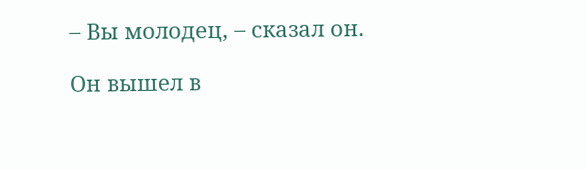– Вы молодец, – сказал он.

Он вышел в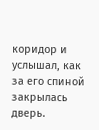коридор и услышал, как за его спиной закрылась дверь.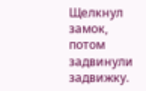Щелкнул замок, потом задвинули задвижку.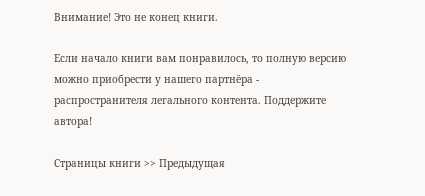Внимание! Это не конец книги.

Если начало книги вам понравилось, то полную версию можно приобрести у нашего партнёра - распространителя легального контента. Поддержите автора!

Страницы книги >> Предыдущая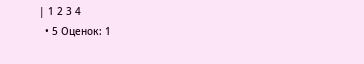| 1 2 3 4
  • 5 Оценок: 1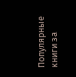Популярные книги за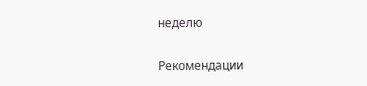неделю


Рекомендации